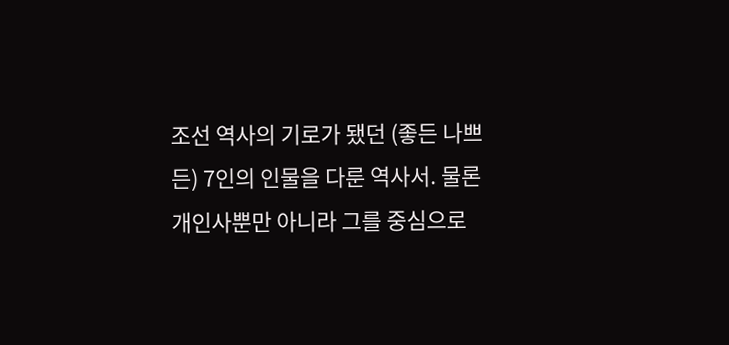조선 역사의 기로가 됐던 (좋든 나쁘든) 7인의 인물을 다룬 역사서. 물론 개인사뿐만 아니라 그를 중심으로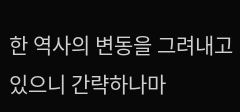한 역사의 변동을 그려내고 있으니 간략하나마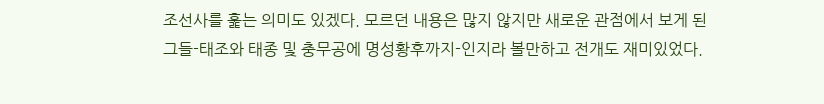조선사를 훑는 의미도 있겠다. 모르던 내용은 많지 않지만 새로운 관점에서 보게 된 그들-태조와 태종 및 충무공에 명성황후까지-인지라 볼만하고 전개도 재미있었다.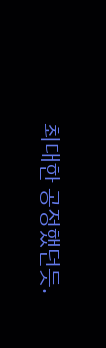최대한 공정했던듯.